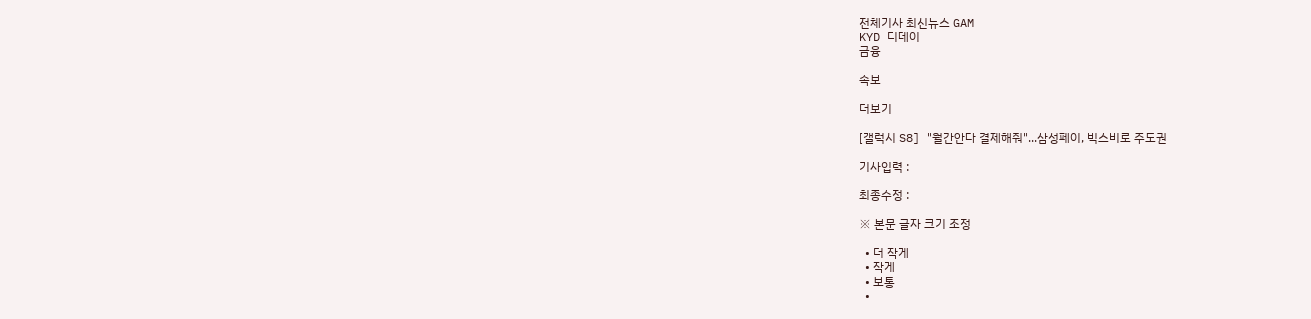전체기사 최신뉴스 GAM
KYD 디데이
금융

속보

더보기

[갤럭시 S8] "월간안다 결제해줘"...삼성페이, 빅스비로 주도권

기사입력 :

최종수정 :

※ 본문 글자 크기 조정

  • 더 작게
  • 작게
  • 보통
  •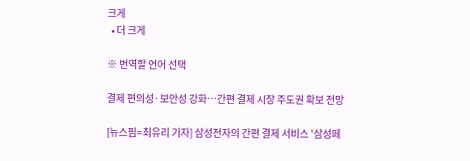크게
  • 더 크게

※ 번역할 언어 선택

결제 편의성·보안성 강화…간편 결제 시장 주도권 확보 전망

[뉴스핌=최유리 기자] 삼성전자의 간편 결제 서비스 '삼성페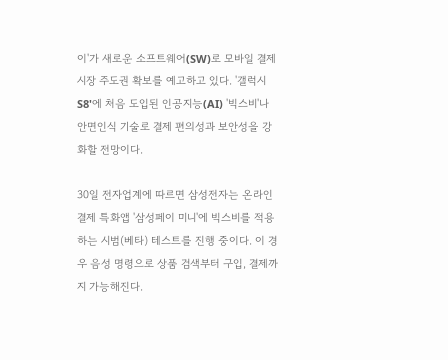이'가 새로운 소프트웨어(SW)로 모바일 결제 시장 주도권 확보를 예고하고 있다. '갤럭시S8'에 처음 도입된 인공지능(AI) '빅스비'나 안면인식 기술로 결제 편의성과 보안성을 강화할 전망이다.

30일 전자업계에 따르면 삼성전자는 온라인 결제 특화앱 '삼성페이 미니'에 빅스비를 적용하는 시범(베타) 테스트를 진행 중이다. 이 경우 음성 명령으로 상품 검색부터 구입, 결제까지 가능해진다.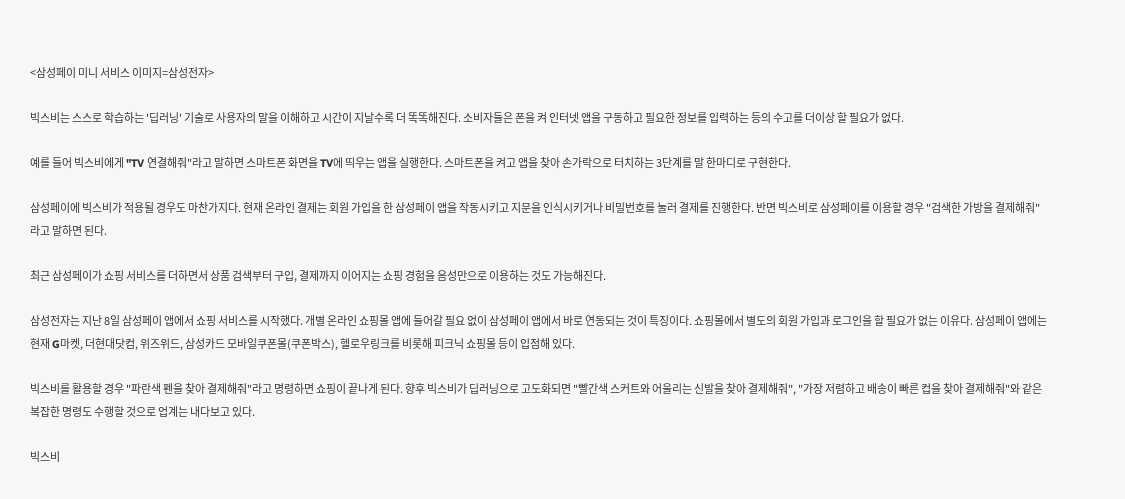<삼성페이 미니 서비스 이미지=삼성전자>

빅스비는 스스로 학습하는 '딥러닝' 기술로 사용자의 말을 이해하고 시간이 지날수록 더 똑똑해진다. 소비자들은 폰을 켜 인터넷 앱을 구동하고 필요한 정보를 입력하는 등의 수고를 더이상 할 필요가 없다.

예를 들어 빅스비에게 "TV 연결해줘"라고 말하면 스마트폰 화면을 TV에 띄우는 앱을 실행한다. 스마트폰을 켜고 앱을 찾아 손가락으로 터치하는 3단계를 말 한마디로 구현한다.

삼성페이에 빅스비가 적용될 경우도 마찬가지다. 현재 온라인 결제는 회원 가입을 한 삼성페이 앱을 작동시키고 지문을 인식시키거나 비밀번호를 눌러 결제를 진행한다. 반면 빅스비로 삼성페이를 이용할 경우 "검색한 가방을 결제해줘"라고 말하면 된다.

최근 삼성페이가 쇼핑 서비스를 더하면서 상품 검색부터 구입, 결제까지 이어지는 쇼핑 경험을 음성만으로 이용하는 것도 가능해진다.

삼성전자는 지난 8일 삼성페이 앱에서 쇼핑 서비스를 시작했다. 개별 온라인 쇼핑몰 앱에 들어갈 필요 없이 삼성페이 앱에서 바로 연동되는 것이 특징이다. 쇼핑몰에서 별도의 회원 가입과 로그인을 할 필요가 없는 이유다. 삼성페이 앱에는 현재 G마켓, 더현대닷컴, 위즈위드, 삼성카드 모바일쿠폰몰(쿠폰박스), 헬로우링크를 비롯해 피크닉 쇼핑몰 등이 입점해 있다.

빅스비를 활용할 경우 "파란색 펜을 찾아 결제해줘"라고 명령하면 쇼핑이 끝나게 된다. 향후 빅스비가 딥러닝으로 고도화되면 "빨간색 스커트와 어울리는 신발을 찾아 결제해줘", "가장 저렴하고 배송이 빠른 컵을 찾아 결제해줘"와 같은 복잡한 명령도 수행할 것으로 업계는 내다보고 있다.

빅스비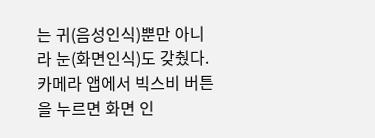는 귀(음성인식)뿐만 아니라 눈(화면인식)도 갖췄다. 카메라 앱에서 빅스비 버튼을 누르면 화면 인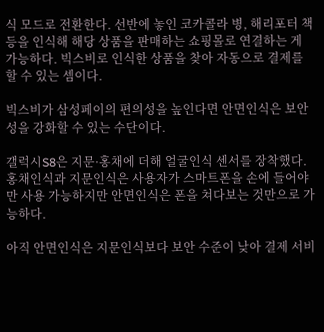식 모드로 전환한다. 선반에 놓인 코카콜라 병, 해리포터 책 등을 인식해 해당 상품을 판매하는 쇼핑몰로 연결하는 게 가능하다. 빅스비로 인식한 상품을 찾아 자동으로 결제를 할 수 있는 셈이다.

빅스비가 삼성페이의 편의성을 높인다면 안면인식은 보안성을 강화할 수 있는 수단이다.

갤럭시S8은 지문·홍채에 더해 얼굴인식 센서를 장착했다. 홍채인식과 지문인식은 사용자가 스마트폰을 손에 들어야만 사용 가능하지만 안면인식은 폰을 쳐다보는 것만으로 가능하다.

아직 안면인식은 지문인식보다 보안 수준이 낮아 결제 서비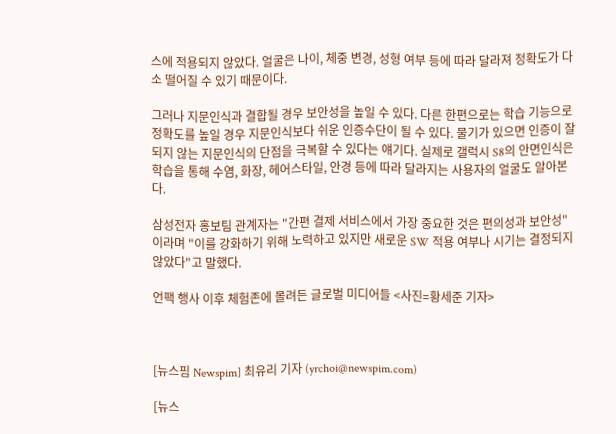스에 적용되지 않았다. 얼굴은 나이, 체중 변경, 성형 여부 등에 따라 달라져 정확도가 다소 떨어질 수 있기 때문이다.

그러나 지문인식과 결합될 경우 보안성을 높일 수 있다. 다른 한편으로는 학습 기능으로 정확도를 높일 경우 지문인식보다 쉬운 인증수단이 될 수 있다. 물기가 있으면 인증이 잘 되지 않는 지문인식의 단점을 극복할 수 있다는 얘기다. 실제로 갤럭시 S8의 안면인식은 학습을 통해 수염, 화장, 헤어스타일, 안경 등에 따라 달라지는 사용자의 얼굴도 알아본다.

삼성전자 홍보팀 관계자는 "간편 결제 서비스에서 가장 중요한 것은 편의성과 보안성"이라며 "이를 강화하기 위해 노력하고 있지만 새로운 SW 적용 여부나 시기는 결정되지 않았다"고 말했다.

언팩 행사 이후 체험존에 몰려든 글로벌 미디어들 <사진=황세준 기자>



[뉴스핌 Newspim] 최유리 기자 (yrchoi@newspim.com)

[뉴스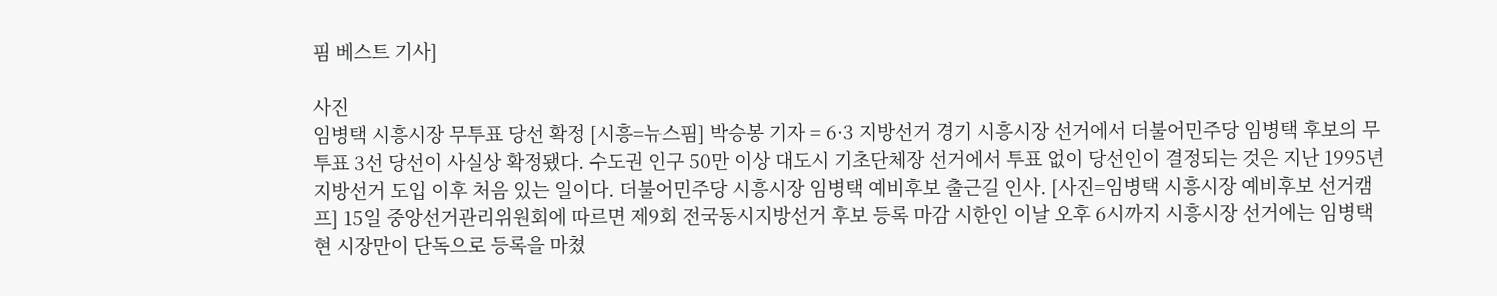핌 베스트 기사]

사진
임병택 시흥시장 무투표 당선 확정 [시흥=뉴스핌] 박승봉 기자 = 6·3 지방선거 경기 시흥시장 선거에서 더불어민주당 임병택 후보의 무투표 3선 당선이 사실상 확정됐다. 수도권 인구 50만 이상 대도시 기초단체장 선거에서 투표 없이 당선인이 결정되는 것은 지난 1995년 지방선거 도입 이후 처음 있는 일이다. 더불어민주당 시흥시장 임병택 예비후보 출근길 인사. [사진=임병택 시흥시장 예비후보 선거캠프] 15일 중앙선거관리위원회에 따르면 제9회 전국동시지방선거 후보 등록 마감 시한인 이날 오후 6시까지 시흥시장 선거에는 임병택 현 시장만이 단독으로 등록을 마쳤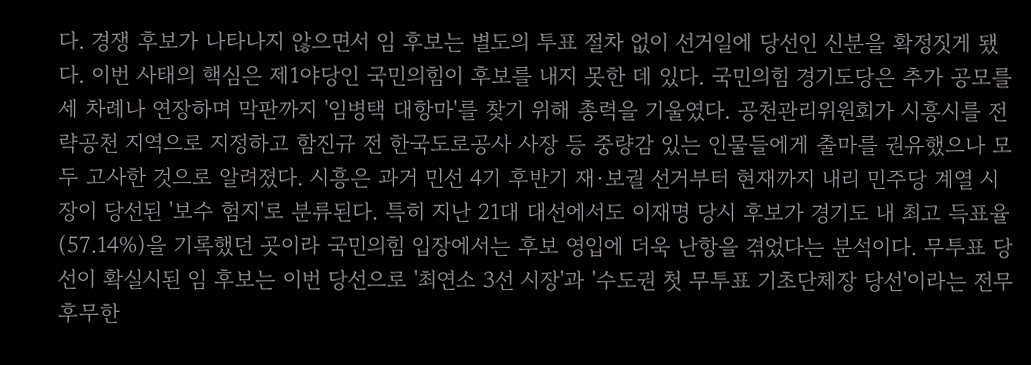다. 경쟁 후보가 나타나지 않으면서 임 후보는 별도의 투표 절차 없이 선거일에 당선인 신분을 확정짓게 됐다. 이번 사태의 핵심은 제1야당인 국민의힘이 후보를 내지 못한 데 있다. 국민의힘 경기도당은 추가 공모를 세 차례나 연장하며 막판까지 '임병택 대항마'를 찾기 위해 총력을 기울였다. 공천관리위원회가 시흥시를 전략공천 지역으로 지정하고 함진규 전 한국도로공사 사장 등 중량감 있는 인물들에게 출마를 권유했으나 모두 고사한 것으로 알려졌다. 시흥은 과거 민선 4기 후반기 재·보궐 선거부터 현재까지 내리 민주당 계열 시장이 당선된 '보수 험지'로 분류된다. 특히 지난 21대 대선에서도 이재명 당시 후보가 경기도 내 최고 득표율(57.14%)을 기록했던 곳이라 국민의힘 입장에서는 후보 영입에 더욱 난항을 겪었다는 분석이다. 무투표 당선이 확실시된 임 후보는 이번 당선으로 '최연소 3선 시장'과 '수도권 첫 무투표 기초단체장 당선'이라는 전무후무한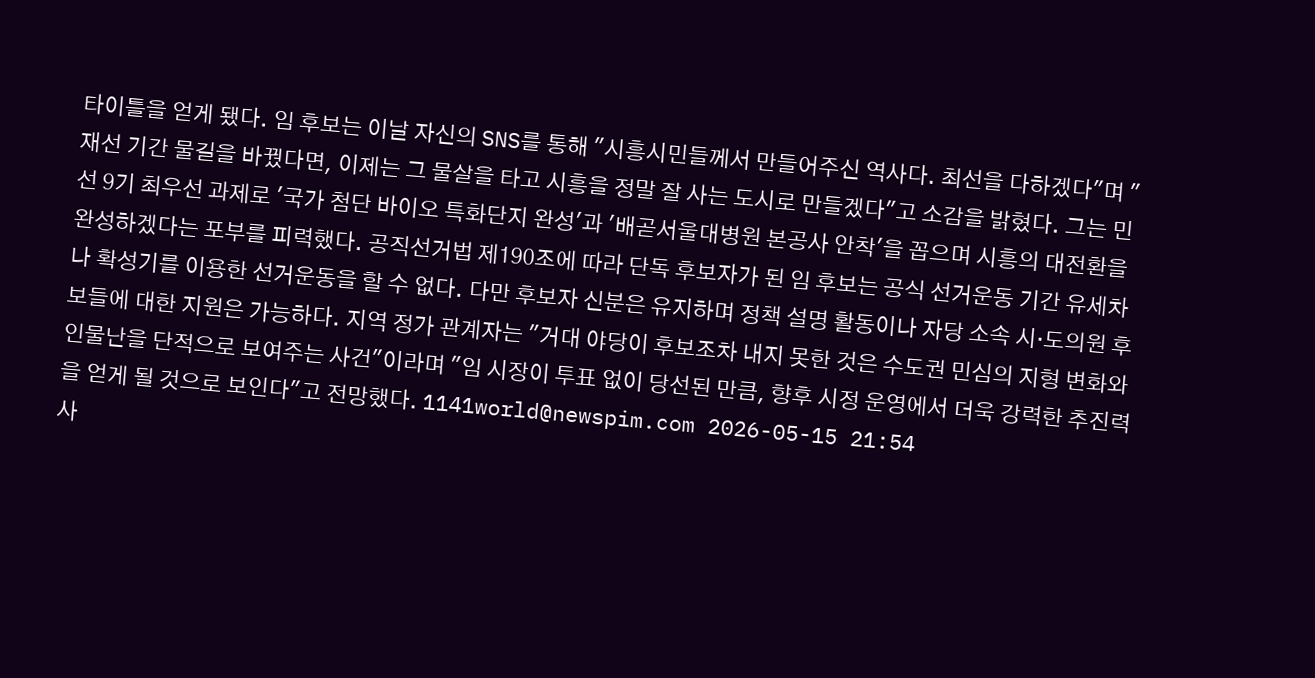타이틀을 얻게 됐다. 임 후보는 이날 자신의 SNS를 통해 "시흥시민들께서 만들어주신 역사다. 최선을 다하겠다"며 "재선 기간 물길을 바꿨다면, 이제는 그 물살을 타고 시흥을 정말 잘 사는 도시로 만들겠다"고 소감을 밝혔다. 그는 민선 9기 최우선 과제로 '국가 첨단 바이오 특화단지 완성'과 '배곧서울대병원 본공사 안착'을 꼽으며 시흥의 대전환을 완성하겠다는 포부를 피력했다. 공직선거법 제190조에 따라 단독 후보자가 된 임 후보는 공식 선거운동 기간 유세차나 확성기를 이용한 선거운동을 할 수 없다. 다만 후보자 신분은 유지하며 정책 설명 활동이나 자당 소속 시·도의원 후보들에 대한 지원은 가능하다. 지역 정가 관계자는 "거대 야당이 후보조차 내지 못한 것은 수도권 민심의 지형 변화와 인물난을 단적으로 보여주는 사건"이라며 "임 시장이 투표 없이 당선된 만큼, 향후 시정 운영에서 더욱 강력한 추진력을 얻게 될 것으로 보인다"고 전망했다. 1141world@newspim.com 2026-05-15 21:54
사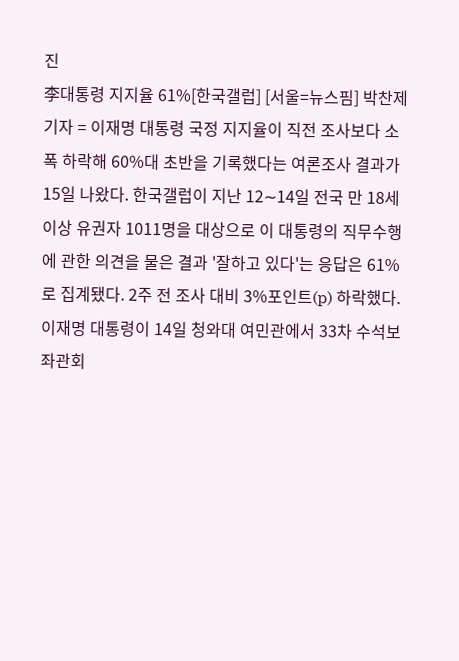진
李대통령 지지율 61%[한국갤럽] [서울=뉴스핌] 박찬제 기자 = 이재명 대통령 국정 지지율이 직전 조사보다 소폭 하락해 60%대 초반을 기록했다는 여론조사 결과가 15일 나왔다. 한국갤럽이 지난 12∼14일 전국 만 18세 이상 유권자 1011명을 대상으로 이 대통령의 직무수행에 관한 의견을 물은 결과 '잘하고 있다'는 응답은 61%로 집계됐다. 2주 전 조사 대비 3%포인트(p) 하락했다. 이재명 대통령이 14일 청와대 여민관에서 33차 수석보좌관회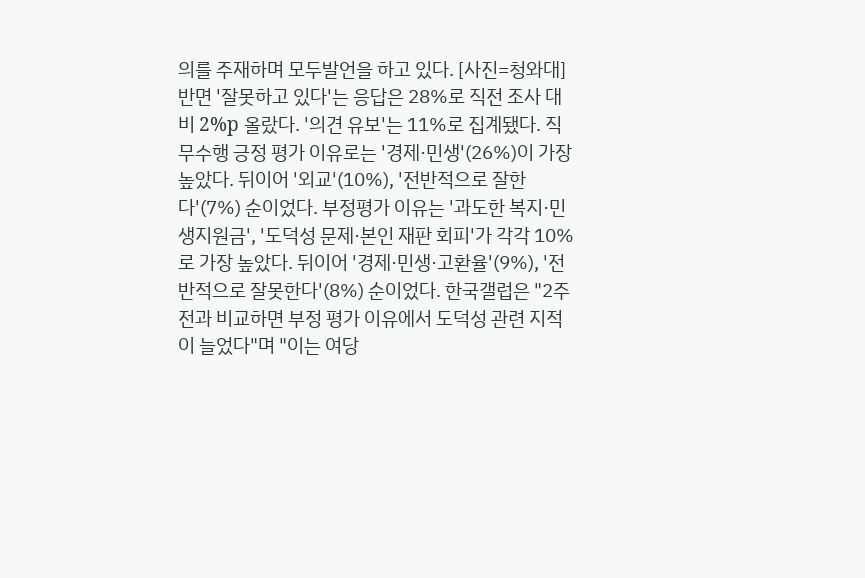의를 주재하며 모두발언을 하고 있다. [사진=청와대] 반면 '잘못하고 있다'는 응답은 28%로 직전 조사 대비 2%p 올랐다. '의견 유보'는 11%로 집계됐다. 직무수행 긍정 평가 이유로는 '경제·민생'(26%)이 가장 높았다. 뒤이어 '외교'(10%), '전반적으로 잘한다'(7%) 순이었다. 부정평가 이유는 '과도한 복지·민생지원금', '도덕성 문제·본인 재판 회피'가 각각 10%로 가장 높았다. 뒤이어 '경제·민생·고환율'(9%), '전반적으로 잘못한다'(8%) 순이었다. 한국갤럽은 "2주 전과 비교하면 부정 평가 이유에서 도덕성 관련 지적이 늘었다"며 "이는 여당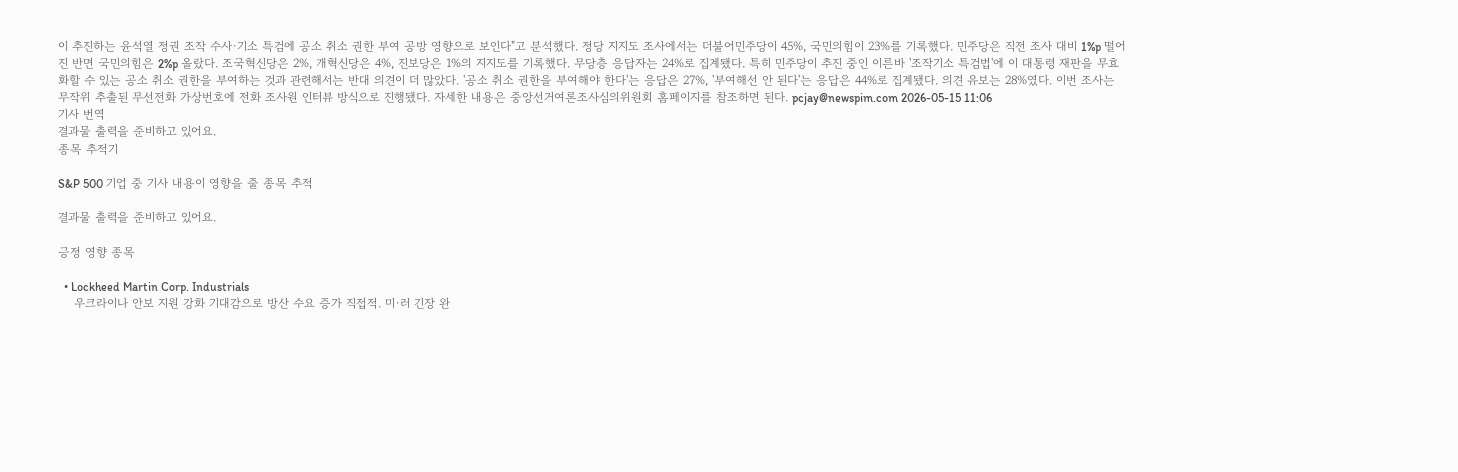이 추진하는 윤석열 정권 조작 수사·기소 특검에 공소 취소 권한 부여 공방 영향으로 보인다"고 분석했다. 정당 지지도 조사에서는 더불어민주당이 45%, 국민의힘이 23%를 기록했다. 민주당은 직전 조사 대비 1%p 떨어진 반면 국민의힘은 2%p 올랐다. 조국혁신당은 2%, 개혁신당은 4%, 진보당은 1%의 지지도를 기록했다. 무당층 응답자는 24%로 집계됐다. 특히 민주당이 추진 중인 이른바 '조작기소 특검법'에 이 대통령 재판을 무효화할 수 있는 공소 취소 권한을 부여하는 것과 관련해서는 반대 의견이 더 많았다. '공소 취소 권한을 부여해야 한다'는 응답은 27%, '부여해선 안 된다'는 응답은 44%로 집계됐다. 의견 유보는 28%였다. 이번 조사는 무작위 추출된 무선전화 가상번호에 전화 조사원 인터뷰 방식으로 진행됐다. 자세한 내용은 중앙선거여론조사심의위원회 홈페이지를 참조하면 된다. pcjay@newspim.com 2026-05-15 11:06
기사 번역
결과물 출력을 준비하고 있어요.
종목 추적기

S&P 500 기업 중 기사 내용이 영향을 줄 종목 추적

결과물 출력을 준비하고 있어요.

긍정 영향 종목

  • Lockheed Martin Corp. Industrials
    우크라이나 안보 지원 강화 기대감으로 방산 수요 증가 직접적. 미·러 긴장 완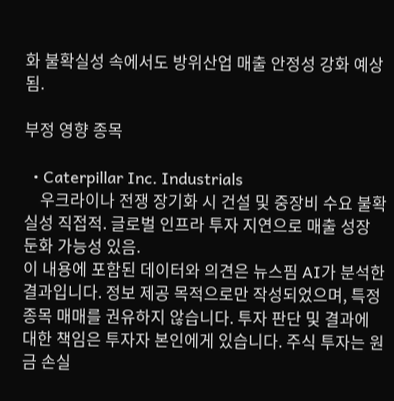화 불확실성 속에서도 방위산업 매출 안정성 강화 예상됨.

부정 영향 종목

  • Caterpillar Inc. Industrials
    우크라이나 전쟁 장기화 시 건설 및 중장비 수요 불확실성 직접적. 글로벌 인프라 투자 지연으로 매출 성장 둔화 가능성 있음.
이 내용에 포함된 데이터와 의견은 뉴스핌 AI가 분석한 결과입니다. 정보 제공 목적으로만 작성되었으며, 특정 종목 매매를 권유하지 않습니다. 투자 판단 및 결과에 대한 책임은 투자자 본인에게 있습니다. 주식 투자는 원금 손실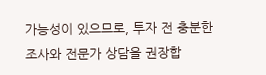가능성이 있으므로, 투자 전 충분한 조사와 전문가 상담을 권장합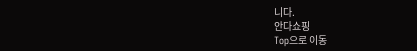니다.
안다쇼핑
Top으로 이동